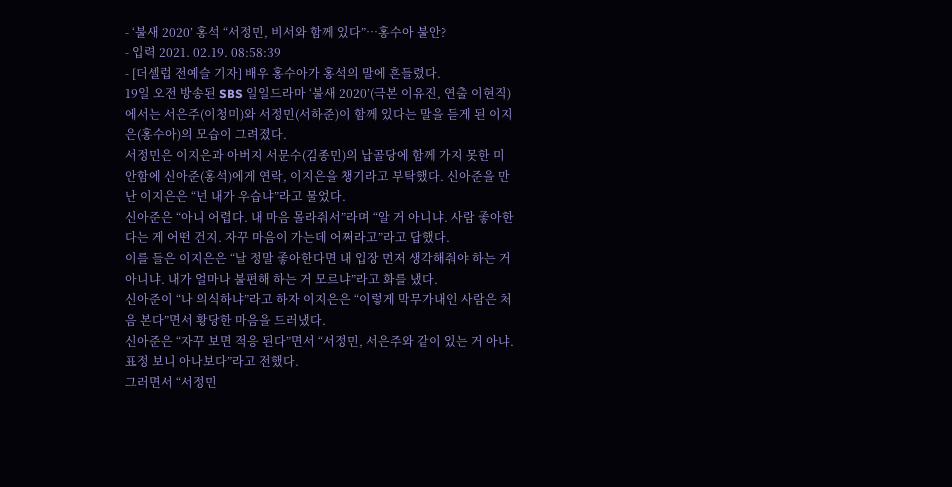- ‘불새 2020’ 홍석 “서정민, 비서와 함께 있다”…홍수아 불안?
- 입력 2021. 02.19. 08:58:39
- [더셀럽 전예슬 기자] 배우 홍수아가 홍석의 말에 흔들렸다.
19일 오전 방송된 SBS 일일드라마 ‘불새 2020’(극본 이유진, 연출 이현직)에서는 서은주(이청미)와 서정민(서하준)이 함께 있다는 말을 듣게 된 이지은(홍수아)의 모습이 그려졌다.
서정민은 이지은과 아버지 서문수(김종민)의 납골당에 함께 가지 못한 미안함에 신아준(홍석)에게 연락, 이지은을 챙기라고 부탁했다. 신아준을 만난 이지은은 “넌 내가 우습냐”라고 물었다.
신아준은 “아니 어렵다. 내 마음 몰라줘서”라며 “알 거 아니냐. 사람 좋아한다는 게 어떤 건지. 자꾸 마음이 가는데 어쩌라고”라고 답했다.
이를 들은 이지은은 “날 정말 좋아한다면 내 입장 먼저 생각해줘야 하는 거 아니냐. 내가 얼마나 불편해 하는 거 모르냐”라고 화를 냈다.
신아준이 “나 의식하냐”라고 하자 이지은은 “이렇게 막무가내인 사람은 처음 본다”면서 황당한 마음을 드러냈다.
신아준은 “자꾸 보면 적응 된다”면서 “서정민, 서은주와 같이 있는 거 아냐. 표정 보니 아나보다”라고 전했다.
그러면서 “서정민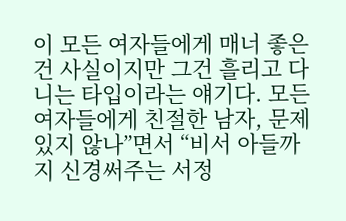이 모든 여자들에게 매너 좋은 건 사실이지만 그건 흘리고 다니는 타입이라는 얘기다. 모든 여자들에게 친절한 남자, 문제 있지 않나”면서 “비서 아들까지 신경써주는 서정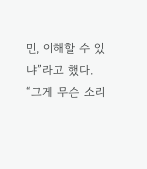민, 이해할 수 있냐”라고 했다.
“그게 무슨 소리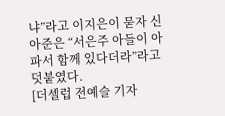냐”라고 이지은이 묻자 신아준은 “서은주 아들이 아파서 함께 있다더라”라고 덧붙였다.
[더셀럽 전예슬 기자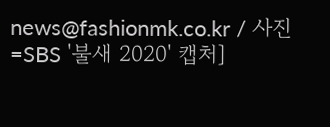news@fashionmk.co.kr / 사진=SBS '불새 2020' 캡처]